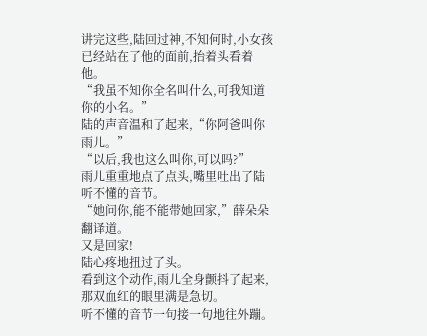讲完这些,陆回过神,不知何时,小女孩已经站在了他的面前,抬着头看着他。
“我虽不知你全名叫什么,可我知道你的小名。”
陆的声音温和了起来,“你阿爸叫你雨儿。”
“以后,我也这么叫你,可以吗?”
雨儿重重地点了点头,嘴里吐出了陆听不懂的音节。
“她问你,能不能带她回家,”薛朵朵翻译道。
又是回家!
陆心疼地扭过了头。
看到这个动作,雨儿全身颤抖了起来,那双血红的眼里满是急切。
听不懂的音节一句接一句地往外蹦。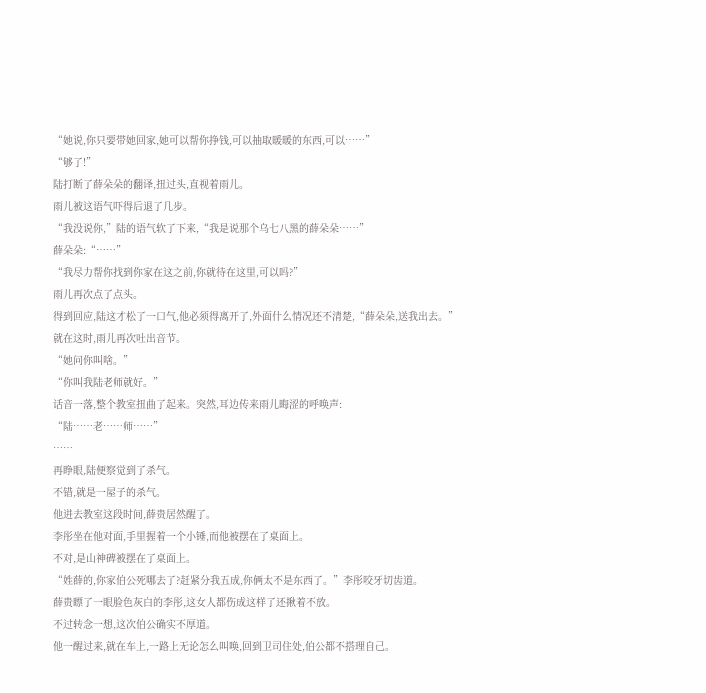“她说,你只要带她回家,她可以帮你挣钱,可以抽取暖暖的东西,可以……”
“够了!”
陆打断了薛朵朵的翻译,扭过头,直视着雨儿。
雨儿被这语气吓得后退了几步。
“我没说你,”陆的语气软了下来,“我是说那个乌七八黑的薛朵朵……”
薛朵朵:“……”
“我尽力帮你找到你家在这之前,你就待在这里,可以吗?”
雨儿再次点了点头。
得到回应,陆这才松了一口气,他必须得离开了,外面什么情况还不清楚,“薛朵朵,送我出去。”
就在这时,雨儿再次吐出音节。
“她问你叫啥。”
“你叫我陆老师就好。”
话音一落,整个教室扭曲了起来。突然,耳边传来雨儿晦涩的呼唤声:
“陆……老……师……”
……
再睁眼,陆便察觉到了杀气。
不错,就是一屋子的杀气。
他进去教室这段时间,薛贵居然醒了。
李彤坐在他对面,手里握着一个小锤,而他被摆在了桌面上。
不对,是山神碑被摆在了桌面上。
“姓薛的,你家伯公死哪去了?赶紧分我五成,你俩太不是东西了。”李彤咬牙切齿道。
薛贵瞟了一眼脸色灰白的李彤,这女人都伤成这样了还揪着不放。
不过转念一想,这次伯公确实不厚道。
他一醒过来,就在车上,一路上无论怎么叫唤,回到卫司住处,伯公都不搭理自己。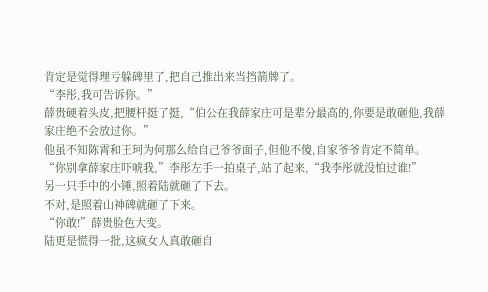肯定是觉得理亏躲碑里了,把自己推出来当挡箭牌了。
“李彤,我可告诉你。”
薛贵硬着头皮,把腰杆挺了挺,“伯公在我薛家庄可是辈分最高的,你要是敢砸他,我薛家庄绝不会放过你。”
他虽不知陈霄和王珂为何那么给自己爷爷面子,但他不傻,自家爷爷肯定不简单。
“你别拿薛家庄吓唬我,”李彤左手一拍桌子,站了起来,“我李彤就没怕过谁!”
另一只手中的小锤,照着陆就砸了下去。
不对,是照着山神碑就砸了下来。
“你敢!”薛贵脸色大变。
陆更是慌得一批,这疯女人真敢砸自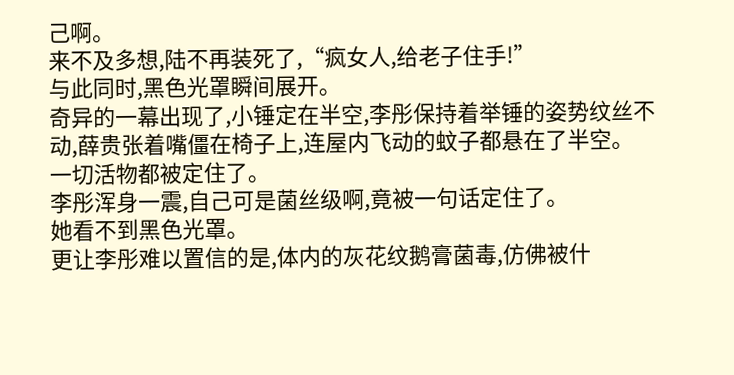己啊。
来不及多想,陆不再装死了,“疯女人,给老子住手!”
与此同时,黑色光罩瞬间展开。
奇异的一幕出现了,小锤定在半空,李彤保持着举锤的姿势纹丝不动,薛贵张着嘴僵在椅子上,连屋内飞动的蚊子都悬在了半空。
一切活物都被定住了。
李彤浑身一震,自己可是菌丝级啊,竟被一句话定住了。
她看不到黑色光罩。
更让李彤难以置信的是,体内的灰花纹鹅膏菌毒,仿佛被什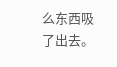么东西吸了出去。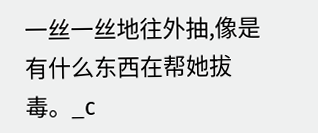一丝一丝地往外抽,像是有什么东西在帮她拔毒。_c